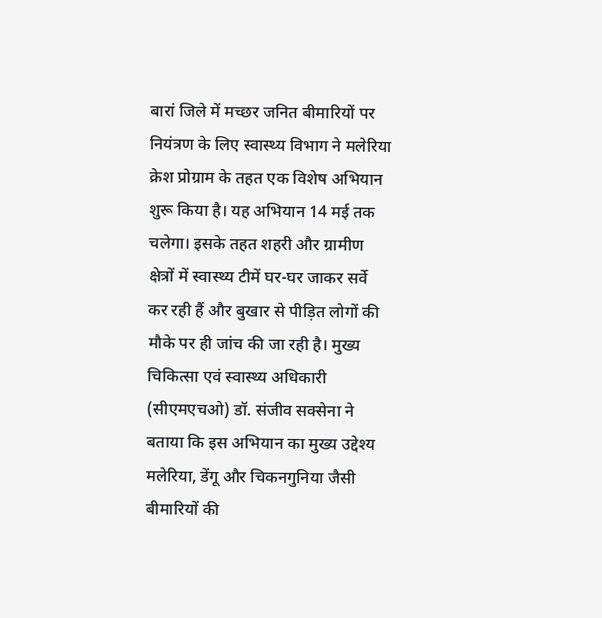बारां जिले में मच्छर जनित बीमारियों पर नियंत्रण के लिए स्वास्थ्य विभाग ने मलेरिया क्रेश प्रोग्राम के तहत एक विशेष अभियान शुरू किया है। यह अभियान 14 मई तक चलेगा। इसके तहत शहरी और ग्रामीण क्षेत्रों में स्वास्थ्य टीमें घर-घर जाकर सर्वे कर रही हैं और बुखार से पीड़ित लोगों की मौके पर ही जांच की जा रही है। मुख्य चिकित्सा एवं स्वास्थ्य अधिकारी (सीएमएचओ) डॉ. संजीव सक्सेना ने बताया कि इस अभियान का मुख्य उद्देश्य मलेरिया, डेंगू और चिकनगुनिया जैसी बीमारियों की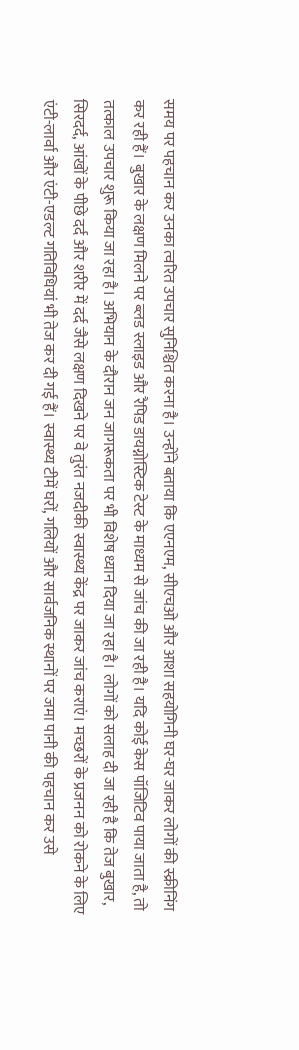समय पर पहचान कर उनका त्वरित उपचार सुनिश्चित करना है। उन्होंने बताया कि एएनएम, सीएचओ और आशा सहयोगिनी घर-घर जाकर लोगों की स्क्रीनिंग कर रही हैं। बुखार के लक्षण मिलने पर ब्लड स्लाइड और रैपिड डायग्नोस्टिक टेस्ट के माध्यम से जांच की जा रही है। यदि कोई केस पॉजिटिव पाया जाता है, तो तत्काल उपचार शुरू किया जा रहा है। अभियान के दौरान जन जागरूकता पर भी विशेष ध्यान दिया जा रहा है। लोगों को सलाह दी जा रही है कि तेज बुखार, सिरदर्द, आंखों के पीछे दर्द और शरीर में दर्द जैसे लक्षण दिखने पर वे तुरंत नजदीकी स्वास्थ्य केंद्र पर जाकर जांच कराएं। मच्छरों के प्रजनन को रोकने के लिए एंटी-लार्वा और एंटी-एडल्ट गतिविधियां भी तेज कर दी गई हैं। स्वास्थ्य टीमें घरों, गलियों और सार्वजनिक स्थानों पर जमा पानी की पहचान कर उसे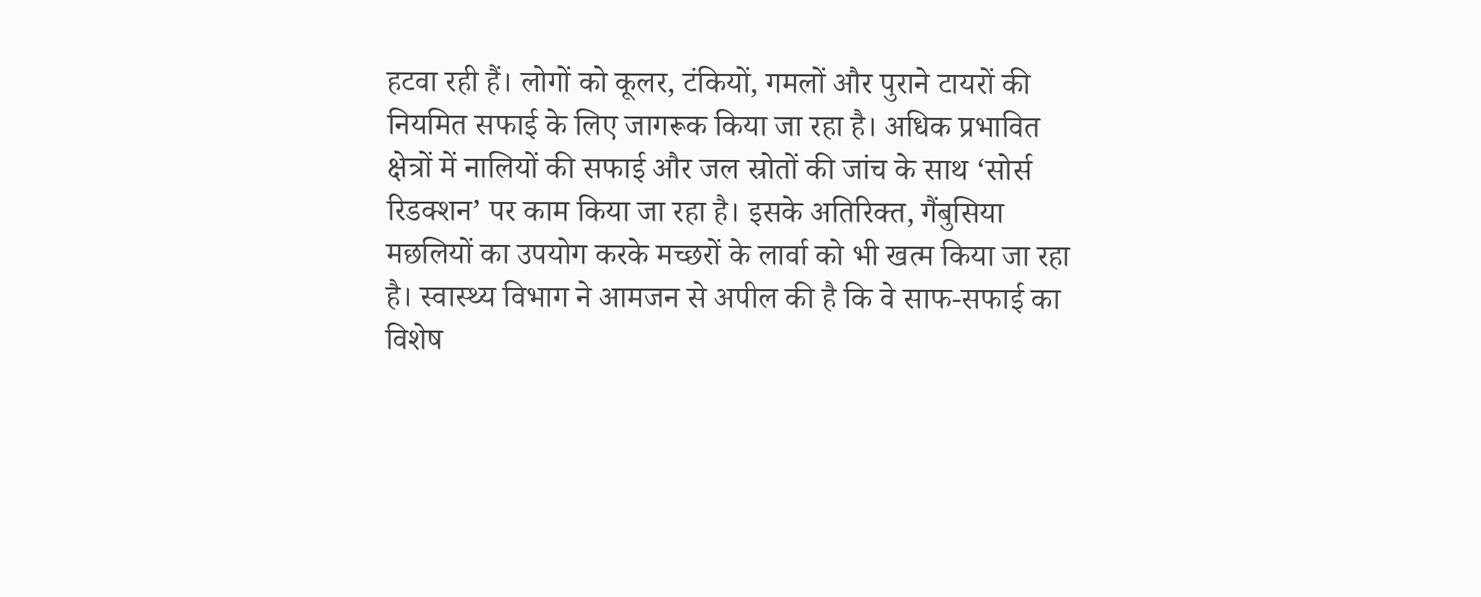हटवा रही हैं। लोगों को कूलर, टंकियों, गमलों और पुराने टायरों की नियमित सफाई के लिए जागरूक किया जा रहा है। अधिक प्रभावित क्षेत्रों में नालियों की सफाई और जल स्रोतों की जांच के साथ ‘सोर्स रिडक्शन’ पर काम किया जा रहा है। इसके अतिरिक्त, गैंबुसिया मछलियों का उपयोग करके मच्छरों के लार्वा को भी खत्म किया जा रहा है। स्वास्थ्य विभाग ने आमजन से अपील की है कि वे साफ-सफाई का विशेष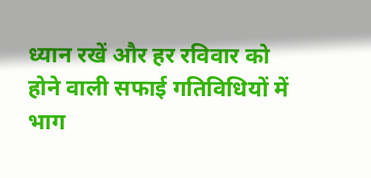ध्यान रखें और हर रविवार को होने वाली सफाई गतिविधियों में भाग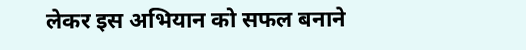लेकर इस अभियान को सफल बनाने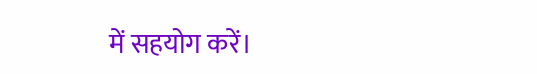में सहयोग करें।